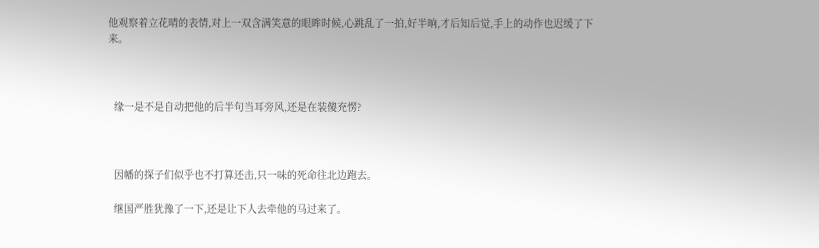他观察着立花晴的表情,对上一双含满笑意的眼眸时候,心跳乱了一拍,好半晌,才后知后觉,手上的动作也迟缓了下来。



  缘一是不是自动把他的后半句当耳旁风,还是在装傻充愣?



  因幡的探子们似乎也不打算还击,只一味的死命往北边跑去。

  继国严胜犹豫了一下,还是让下人去牵他的马过来了。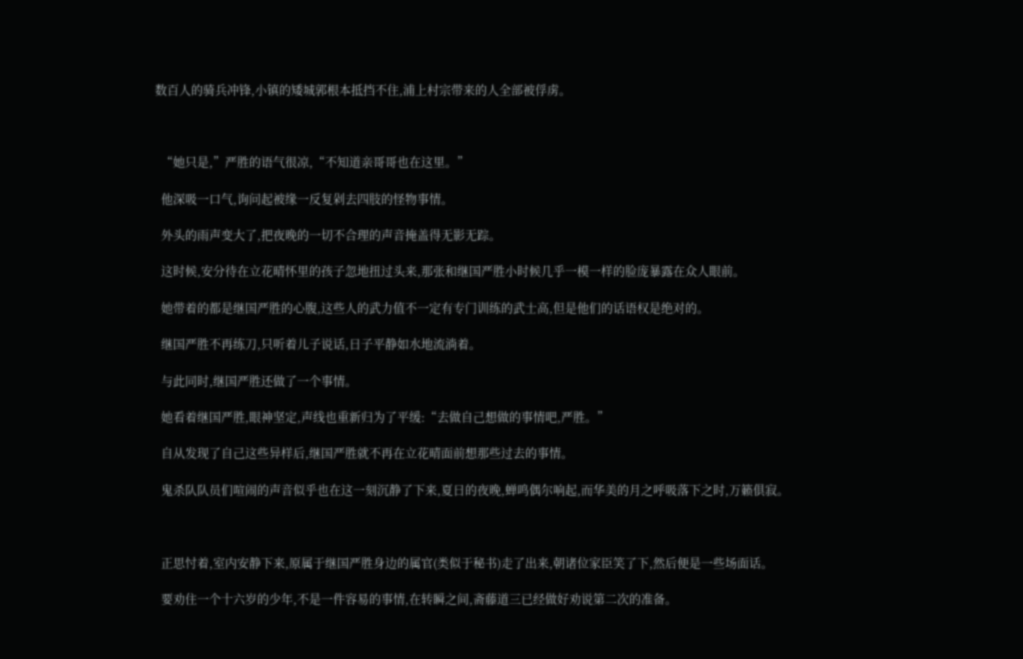数百人的骑兵冲锋,小镇的矮城郭根本抵挡不住,浦上村宗带来的人全部被俘虏。



  “她只是,”严胜的语气很凉,“不知道亲哥哥也在这里。”

  他深吸一口气,询问起被缘一反复剁去四肢的怪物事情。

  外头的雨声变大了,把夜晚的一切不合理的声音掩盖得无影无踪。

  这时候,安分待在立花晴怀里的孩子忽地扭过头来,那张和继国严胜小时候几乎一模一样的脸庞暴露在众人眼前。

  她带着的都是继国严胜的心腹,这些人的武力值不一定有专门训练的武士高,但是他们的话语权是绝对的。

  继国严胜不再练刀,只听着儿子说话,日子平静如水地流淌着。

  与此同时,继国严胜还做了一个事情。

  她看着继国严胜,眼神坚定,声线也重新归为了平缓:“去做自己想做的事情吧,严胜。”

  自从发现了自己这些异样后,继国严胜就不再在立花晴面前想那些过去的事情。

  鬼杀队队员们喧闹的声音似乎也在这一刻沉静了下来,夏日的夜晚,蝉鸣偶尔响起,而华美的月之呼吸落下之时,万籁俱寂。



  正思忖着,室内安静下来,原属于继国严胜身边的属官(类似于秘书)走了出来,朝诸位家臣笑了下,然后便是一些场面话。

  要劝住一个十六岁的少年,不是一件容易的事情,在转瞬之间,斋藤道三已经做好劝说第二次的准备。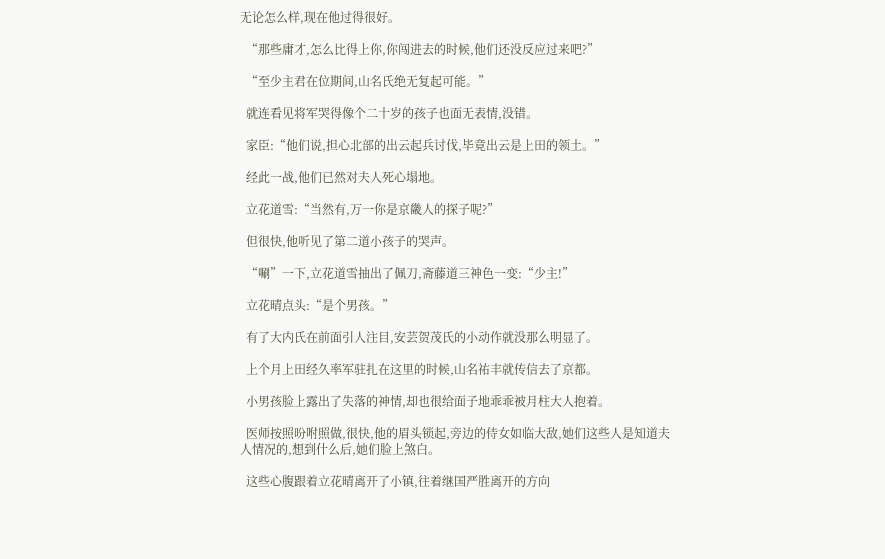无论怎么样,现在他过得很好。

  “那些庸才,怎么比得上你,你闯进去的时候,他们还没反应过来吧?”

  “至少主君在位期间,山名氏绝无复起可能。”

  就连看见将军哭得像个二十岁的孩子也面无表情,没错。

  家臣:“他们说,担心北部的出云起兵讨伐,毕竟出云是上田的领土。”

  经此一战,他们已然对夫人死心塌地。

  立花道雪:“当然有,万一你是京畿人的探子呢?”

  但很快,他听见了第二道小孩子的哭声。

  “唰”一下,立花道雪抽出了佩刀,斋藤道三神色一变:“少主!”

  立花晴点头:“是个男孩。”

  有了大内氏在前面引人注目,安芸贺茂氏的小动作就没那么明显了。

  上个月上田经久率军驻扎在这里的时候,山名祐丰就传信去了京都。

  小男孩脸上露出了失落的神情,却也很给面子地乖乖被月柱大人抱着。

  医师按照吩咐照做,很快,他的眉头锁起,旁边的侍女如临大敌,她们这些人是知道夫人情况的,想到什么后,她们脸上煞白。

  这些心腹跟着立花晴离开了小镇,往着继国严胜离开的方向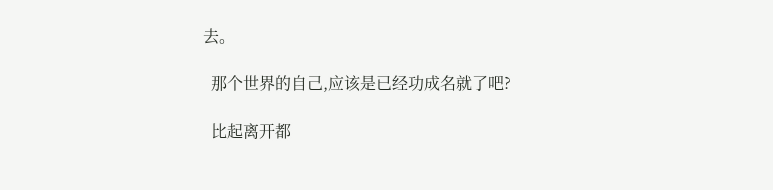去。

  那个世界的自己,应该是已经功成名就了吧?

  比起离开都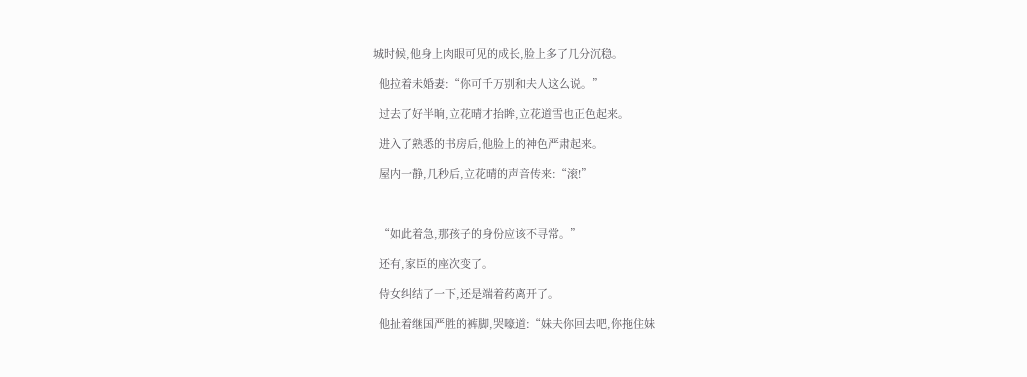城时候,他身上肉眼可见的成长,脸上多了几分沉稳。

  他拉着未婚妻:“你可千万别和夫人这么说。”

  过去了好半晌,立花晴才抬眸,立花道雪也正色起来。

  进入了熟悉的书房后,他脸上的神色严肃起来。

  屋内一静,几秒后,立花晴的声音传来:“滚!”



  “如此着急,那孩子的身份应该不寻常。”

  还有,家臣的座次变了。

  侍女纠结了一下,还是端着药离开了。

  他扯着继国严胜的裤脚,哭嚎道:“妹夫你回去吧,你拖住妹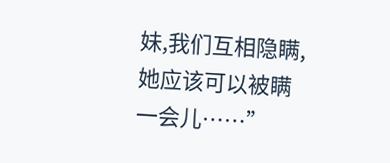妹,我们互相隐瞒,她应该可以被瞒一会儿……”